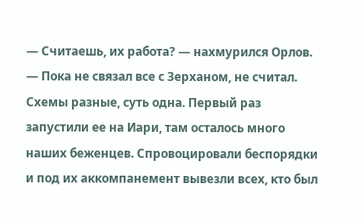— Считаешь, их работа? — нахмурился Орлов.
— Пока не связал все с Зерханом, не считал. Схемы разные, суть одна. Первый раз запустили ее на Иари, там осталось много наших беженцев. Спровоцировали беспорядки и под их аккомпанемент вывезли всех, кто был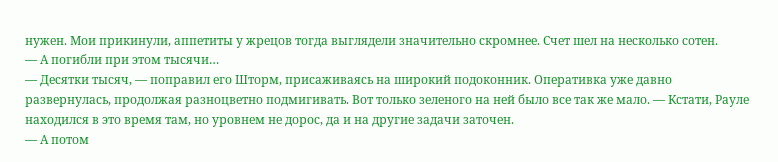нужен. Мои прикинули, аппетиты у жрецов тогда выглядели значительно скромнее. Счет шел на несколько сотен.
— А погибли при этом тысячи…
— Десятки тысяч, — поправил его Шторм, присаживаясь на широкий подоконник. Оперативка уже давно развернулась, продолжая разноцветно подмигивать. Вот только зеленого на ней было все так же мало. — Кстати, Рауле находился в это время там, но уровнем не дорос, да и на другие задачи заточен.
— А потом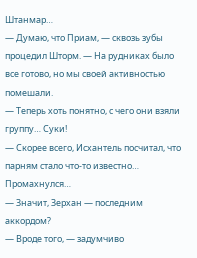Штанмар…
— Думаю, что Приам, — сквозь зубы процедил Шторм. — На рудниках было все готово, но мы своей активностью помешали.
— Теперь хоть понятно, с чего они взяли группу… Суки!
— Скорее всего, Исхантель посчитал, что парням стало что-то известно… Промахнулся…
— Значит, Зерхан — последним аккордом?
— Вроде того, — задумчиво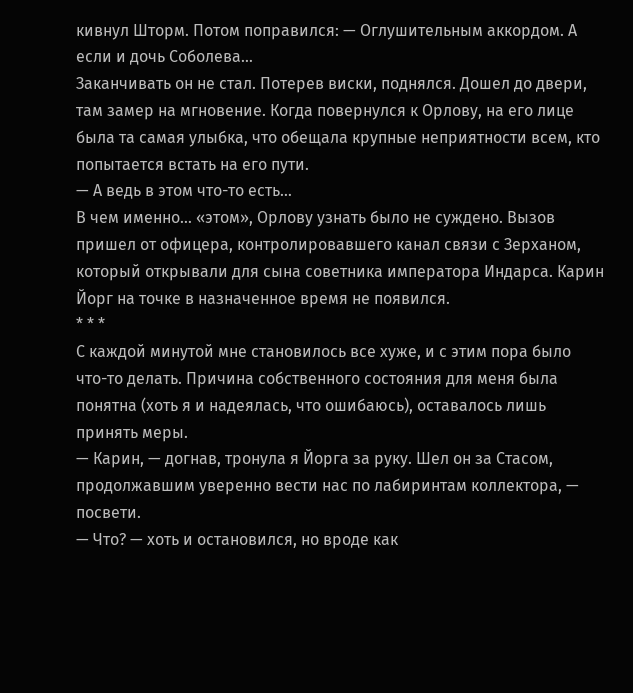кивнул Шторм. Потом поправился: — Оглушительным аккордом. А если и дочь Соболева…
Заканчивать он не стал. Потерев виски, поднялся. Дошел до двери, там замер на мгновение. Когда повернулся к Орлову, на его лице была та самая улыбка, что обещала крупные неприятности всем, кто попытается встать на его пути.
— А ведь в этом что-то есть…
В чем именно… «этом», Орлову узнать было не суждено. Вызов пришел от офицера, контролировавшего канал связи с Зерханом, который открывали для сына советника императора Индарса. Карин Йорг на точке в назначенное время не появился.
* * *
С каждой минутой мне становилось все хуже, и с этим пора было что-то делать. Причина собственного состояния для меня была понятна (хоть я и надеялась, что ошибаюсь), оставалось лишь принять меры.
— Карин, — догнав, тронула я Йорга за руку. Шел он за Стасом, продолжавшим уверенно вести нас по лабиринтам коллектора, — посвети.
— Что? — хоть и остановился, но вроде как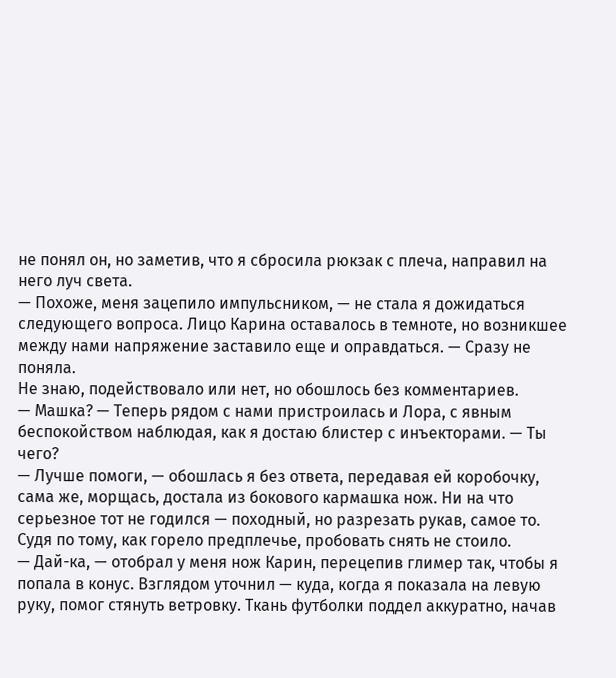не понял он, но заметив, что я сбросила рюкзак с плеча, направил на него луч света.
— Похоже, меня зацепило импульсником, — не стала я дожидаться следующего вопроса. Лицо Карина оставалось в темноте, но возникшее между нами напряжение заставило еще и оправдаться. — Сразу не поняла.
Не знаю, подействовало или нет, но обошлось без комментариев.
— Машка? — Теперь рядом с нами пристроилась и Лора, с явным беспокойством наблюдая, как я достаю блистер с инъекторами. — Ты чего?
— Лучше помоги, — обошлась я без ответа, передавая ей коробочку, сама же, морщась, достала из бокового кармашка нож. Ни на что серьезное тот не годился — походный, но разрезать рукав, самое то. Судя по тому, как горело предплечье, пробовать снять не стоило.
— Дай-ка, — отобрал у меня нож Карин, перецепив глимер так, чтобы я попала в конус. Взглядом уточнил — куда, когда я показала на левую руку, помог стянуть ветровку. Ткань футболки поддел аккуратно, начав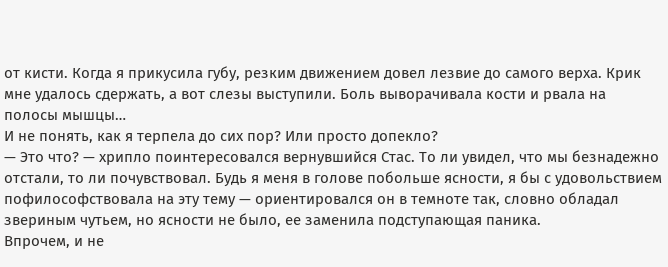от кисти. Когда я прикусила губу, резким движением довел лезвие до самого верха. Крик мне удалось сдержать, а вот слезы выступили. Боль выворачивала кости и рвала на полосы мышцы…
И не понять, как я терпела до сих пор? Или просто допекло?
— Это что? — хрипло поинтересовался вернувшийся Стас. То ли увидел, что мы безнадежно отстали, то ли почувствовал. Будь я меня в голове побольше ясности, я бы с удовольствием пофилософствовала на эту тему — ориентировался он в темноте так, словно обладал звериным чутьем, но ясности не было, ее заменила подступающая паника.
Впрочем, и не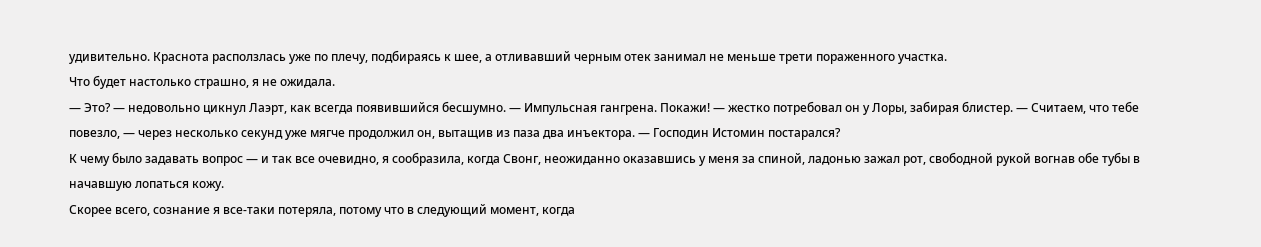удивительно. Краснота расползлась уже по плечу, подбираясь к шее, а отливавший черным отек занимал не меньше трети пораженного участка.
Что будет настолько страшно, я не ожидала.
— Это? — недовольно цикнул Лаэрт, как всегда появившийся бесшумно. — Импульсная гангрена. Покажи! — жестко потребовал он у Лоры, забирая блистер. — Считаем, что тебе повезло, — через несколько секунд уже мягче продолжил он, вытащив из паза два инъектора. — Господин Истомин постарался?
К чему было задавать вопрос — и так все очевидно, я сообразила, когда Свонг, неожиданно оказавшись у меня за спиной, ладонью зажал рот, свободной рукой вогнав обе тубы в начавшую лопаться кожу.
Скорее всего, сознание я все-таки потеряла, потому что в следующий момент, когда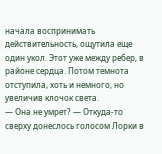начала воспринимать действительность, ощутила еще один укол. Этот уже между ребер, в районе сердца. Потом темнота отступила, хоть и немного, но увеличив клочок света.
— Она не умрет? — Откуда-то сверху донеслось голосом Лорки в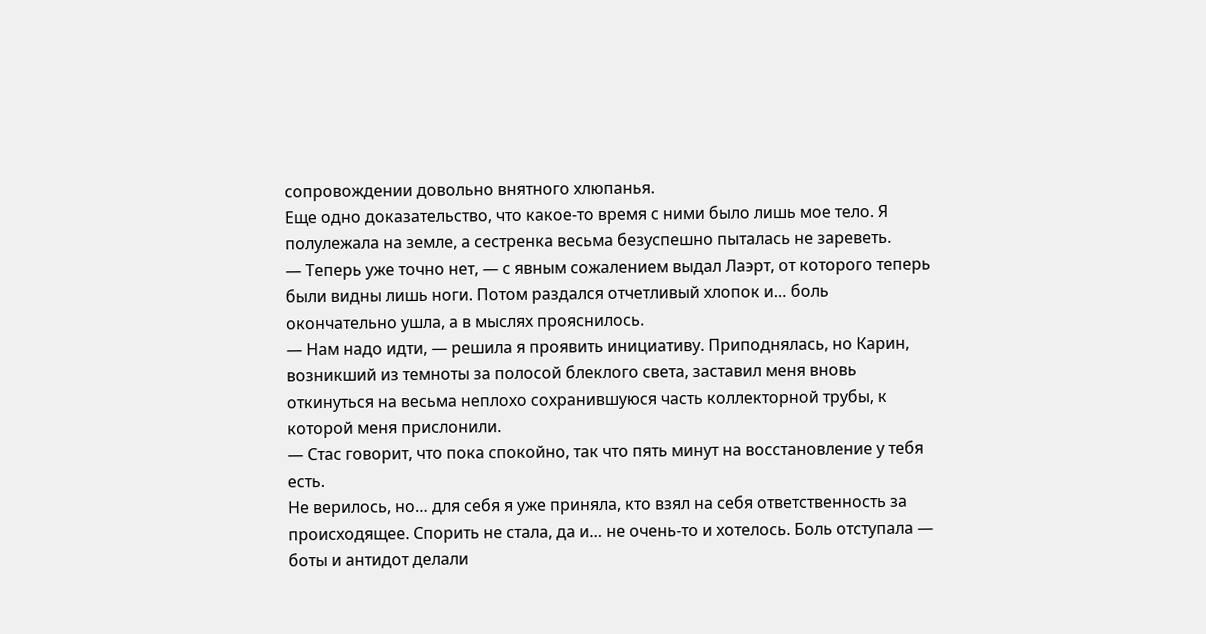сопровождении довольно внятного хлюпанья.
Еще одно доказательство, что какое-то время с ними было лишь мое тело. Я полулежала на земле, а сестренка весьма безуспешно пыталась не зареветь.
— Теперь уже точно нет, — с явным сожалением выдал Лаэрт, от которого теперь были видны лишь ноги. Потом раздался отчетливый хлопок и… боль окончательно ушла, а в мыслях прояснилось.
— Нам надо идти, — решила я проявить инициативу. Приподнялась, но Карин, возникший из темноты за полосой блеклого света, заставил меня вновь откинуться на весьма неплохо сохранившуюся часть коллекторной трубы, к которой меня прислонили.
— Стас говорит, что пока спокойно, так что пять минут на восстановление у тебя есть.
Не верилось, но… для себя я уже приняла, кто взял на себя ответственность за происходящее. Спорить не стала, да и… не очень-то и хотелось. Боль отступала — боты и антидот делали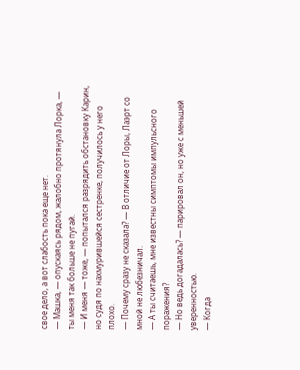свое дело, а вот слабость пока еще нет.
— Машка, — опускаясь рядом, жалобно протянула Лорка, — ты меня так больше не пугай.
— И меня — тоже, — попытался разрядить обстановку Карин, но судя по нахмурившейся сестренке, получилось у него плохо.
— Почему сразу не сказала? — В отличие от Лоры, Лаэрт со мной не любезничал.
— А ты считаешь, мне известны симптомы импульсного поражения?
— Но ведь догадалась? — парировал он, но уже с меньшей уверенностью.
— Когда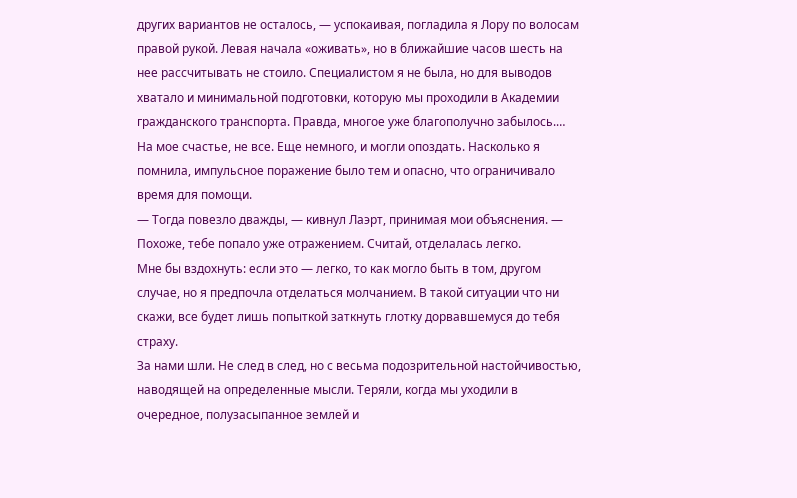других вариантов не осталось, — успокаивая, погладила я Лору по волосам правой рукой. Левая начала «оживать», но в ближайшие часов шесть на нее рассчитывать не стоило. Специалистом я не была, но для выводов хватало и минимальной подготовки, которую мы проходили в Академии гражданского транспорта. Правда, многое уже благополучно забылось.…
На мое счастье, не все. Еще немного, и могли опоздать. Насколько я помнила, импульсное поражение было тем и опасно, что ограничивало время для помощи.
— Тогда повезло дважды, — кивнул Лаэрт, принимая мои объяснения. — Похоже, тебе попало уже отражением. Считай, отделалась легко.
Мне бы вздохнуть: если это — легко, то как могло быть в том, другом случае, но я предпочла отделаться молчанием. В такой ситуации что ни скажи, все будет лишь попыткой заткнуть глотку дорвавшемуся до тебя страху.
За нами шли. Не след в след, но с весьма подозрительной настойчивостью, наводящей на определенные мысли. Теряли, когда мы уходили в очередное, полузасыпанное землей и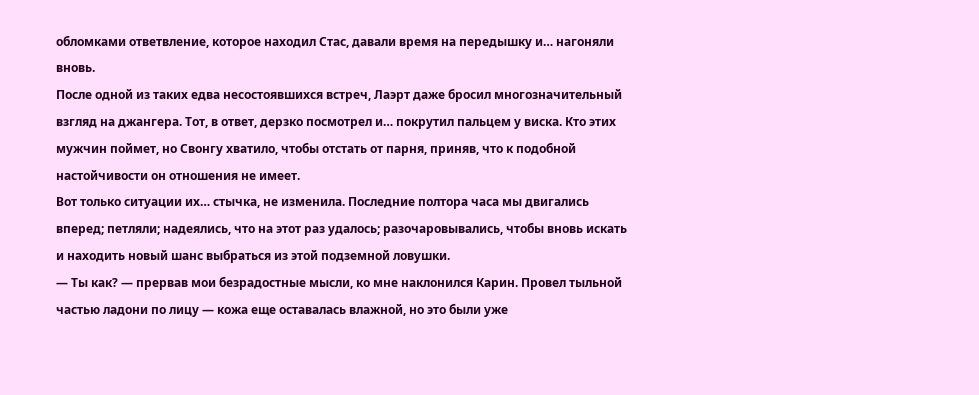обломками ответвление, которое находил Стас, давали время на передышку и… нагоняли вновь.
После одной из таких едва несостоявшихся встреч, Лаэрт даже бросил многозначительный взгляд на джангера. Тот, в ответ, дерзко посмотрел и… покрутил пальцем у виска. Кто этих мужчин поймет, но Свонгу хватило, чтобы отстать от парня, приняв, что к подобной настойчивости он отношения не имеет.
Вот только ситуации их… стычка, не изменила. Последние полтора часа мы двигались вперед; петляли; надеялись, что на этот раз удалось; разочаровывались, чтобы вновь искать и находить новый шанс выбраться из этой подземной ловушки.
— Ты как? — прервав мои безрадостные мысли, ко мне наклонился Карин. Провел тыльной частью ладони по лицу — кожа еще оставалась влажной, но это были уже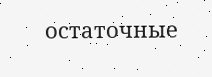остаточные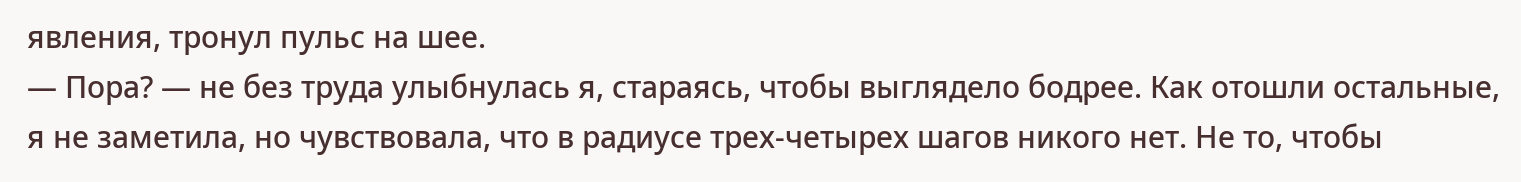явления, тронул пульс на шее.
— Пора? — не без труда улыбнулась я, стараясь, чтобы выглядело бодрее. Как отошли остальные, я не заметила, но чувствовала, что в радиусе трех-четырех шагов никого нет. Не то, чтобы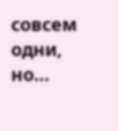совсем одни, но…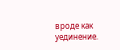вроде как уединение.